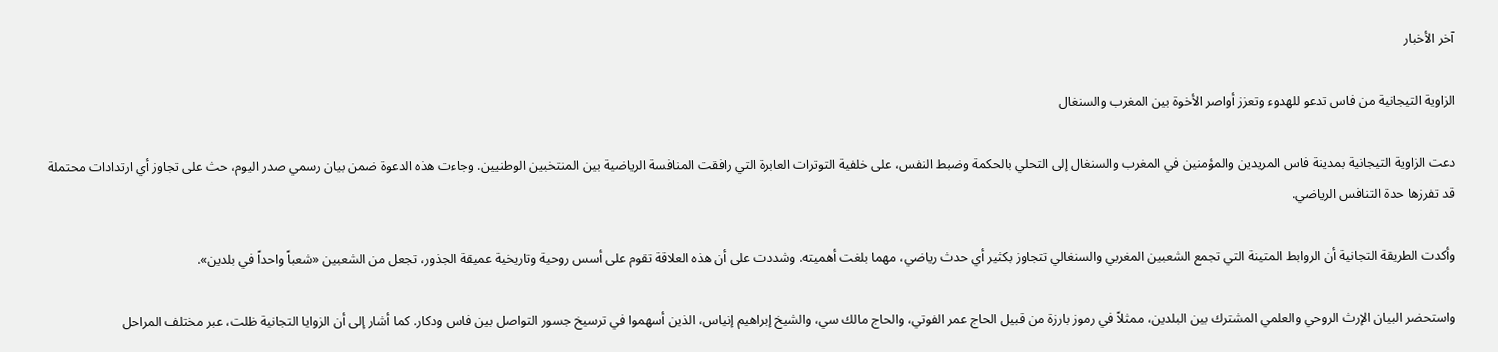آخر الأخبار

الزاوية التيجانية من فاس تدعو للهدوء وتعزز أواصر الأخوة بين المغرب والسنغال

دعت الزاوية التيجانية بمدينة فاس المريدين والمؤمنين في المغرب والسنغال إلى التحلي بالحكمة وضبط النفس، على خلفية التوترات العابرة التي رافقت المنافسة الرياضية بين المنتخبين الوطنيين. وجاءت هذه الدعوة ضمن بيان رسمي صدر اليوم، حث على تجاوز أي ارتدادات محتملة قد تفرزها حدة التنافس الرياضي.

وأكدت الطريقة التجانية أن الروابط المتينة التي تجمع الشعبين المغربي والسنغالي تتجاوز بكثير أي حدث رياضي، مهما بلغت أهميته. وشددت على أن هذه العلاقة تقوم على أسس روحية وتاريخية عميقة الجذور، تجعل من الشعبين «شعباً واحداً في بلدين».

واستحضر البيان الإرث الروحي والعلمي المشترك بين البلدين، ممثلاً في رموز بارزة من قبيل الحاج عمر الفوتي، والحاج مالك سي، والشيخ إبراهيم إنياس، الذين أسهموا في ترسيخ جسور التواصل بين فاس ودكار. كما أشار إلى أن الزوايا التجانية ظلت، عبر مختلف المراحل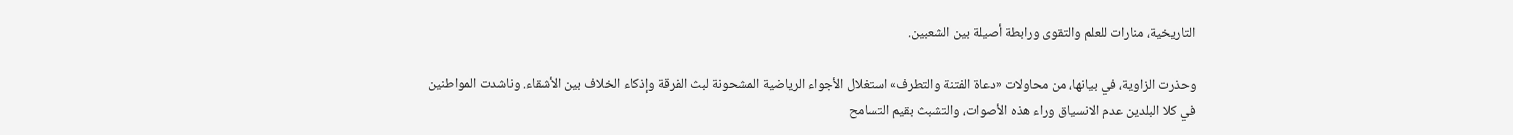التاريخية، منارات للعلم والتقوى ورابطة أصيلة بين الشعبين.

وحذرت الزاوية، في بيانها، من محاولات «دعاة الفتنة والتطرف» استغلال الأجواء الرياضية المشحونة لبث الفرقة وإذكاء الخلاف بين الأشقاء. وناشدت المواطنين في كلا البلدين عدم الانسياق وراء هذه الأصوات، والتشبث بقيم التسامح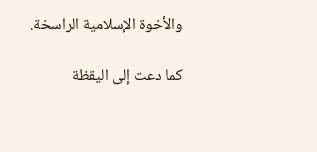والأخوة الإسلامية الراسخة.

كما دعت إلى اليقظة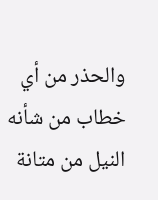والحذر من أي خطاب من شأنه النيل من متانة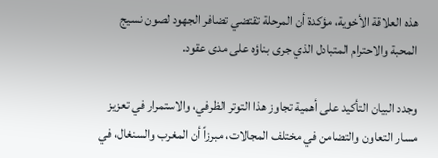هذه العلاقة الأخوية، مؤكدة أن المرحلة تقتضي تضافر الجهود لصون نسيج المحبة والاحترام المتبادل الذي جرى بناؤه على مدى عقود.

وجدد البيان التأكيد على أهمية تجاوز هذا التوتر الظرفي، والاستمرار في تعزيز مسار التعاون والتضامن في مختلف المجالات، مبرزاً أن المغرب والسنغال، في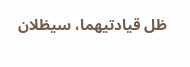ظل قيادتيهما، سيظلان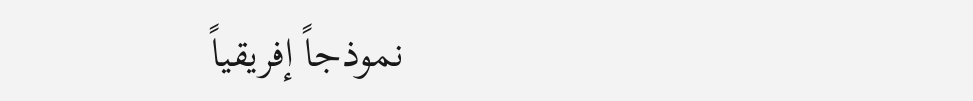نموذجاً إفريقياً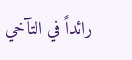رائداً في التآخي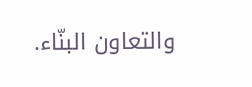والتعاون البنّاء.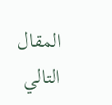المقال التالي